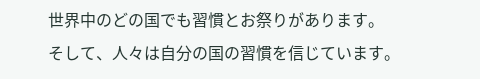世界中のどの国でも習慣とお祭りがあります。
そして、人々は自分の国の習慣を信じています。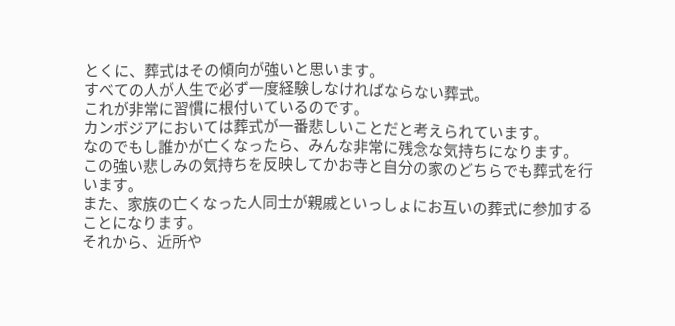とくに、葬式はその傾向が強いと思います。
すべての人が人生で必ず一度経験しなければならない葬式。
これが非常に習慣に根付いているのです。
カンボジアにおいては葬式が一番悲しいことだと考えられています。
なのでもし誰かが亡くなったら、みんな非常に残念な気持ちになります。
この強い悲しみの気持ちを反映してかお寺と自分の家のどちらでも葬式を行います。
また、家族の亡くなった人同士が親戚といっしょにお互いの葬式に参加することになります。
それから、近所や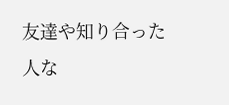友達や知り合った人な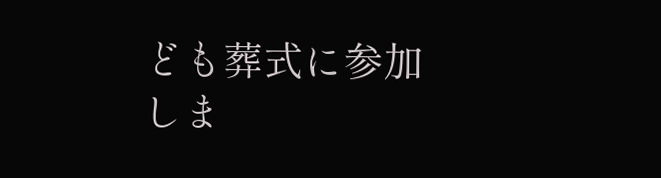ども葬式に参加しま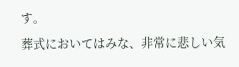す。
葬式においてはみな、非常に悲しい気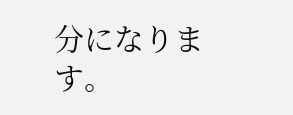分になります。